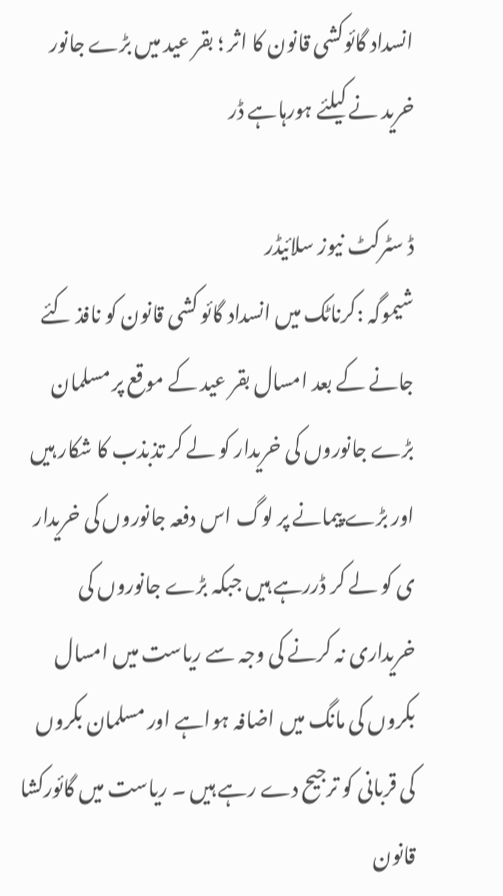انسداد گائوکشی قانون کا اثر ؛ بقر عید میں بڑے جانور خرید نے کیلئے ہورہاہے ڈر

ڈ سٹرکٹ نیوز سلائیڈر
شیموگہ :کرناٹک میں انسداد گائو کشی قانون کو نافذ کئے جانے کے بعد امسال بقر عید کے موقع پر مسلمان بڑے جانوروں کی خریدار کو لے کر تذبذب کا شکار ہیں اور بڑے پیمانے پر لوگ اس دفعہ جانوروں کی خریدار ی کو لے کر ڈررہے ہیں جبکہ بڑے جانوروں کی خریداری نہ کرنے کی وجہ سے ریاست میں امسال بکروں کی مانگ میں اضافہ ہواہے اور مسلمان بکروں کی قربانی کو ترجیح دے رہے ہیں ۔ ریاست میں گائورکشا قانون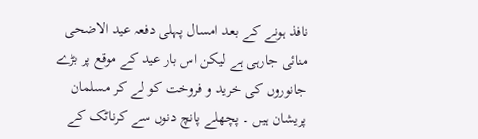نافذ ہونے کے بعد امسال پہلی دفعہ عید الاضحی منائی جارہی ہے لیکن اس بار عید کے موقع پر بڑے جانوروں کی خرید و فروخت کو لے کر مسلمان پریشان ہیں ۔ پچھلے پانچ دنوں سے کرناٹک کے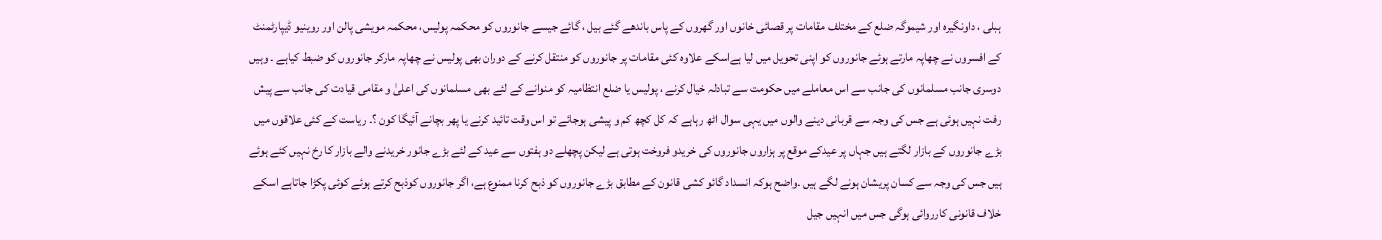ہبلی ، داونگیرہ اور شیموگہ ضلع کے مختلف مقامات پر قصائی خانوں اور گھروں کے پاس باندھے گئے بیل ، گائے جیسے جانوروں کو محکمہ پولیس، محکمہ مویشی پالن اور روینیو ڈیپارٹمنٹ کے افسروں نے چھاپہ مارتے ہوئے جانوروں کو اپنی تحویل میں لیا ہےاسکے علاوہ کئی مقامات پر جانوروں کو منتقل کرنے کے دوران بھی پولیس نے چھاپہ مارکر جانوروں کو ضبط کیاہے ۔ وہیں دوسری جانب مسلمانوں کی جانب سے اس معاملے میں حکومت سے تبادلہ خیال کرنے ، پولیس یا ضلع انتظامیہ کو منوانے کے لئے بھی مسلمانوں کی اعلیٰ و مقامی قیادت کی جانب سے پیش رفت نہیں ہوئی ہے جس کی وجہ سے قربانی دینے والوں میں یہی سوال اٹھ رہاہے کہ کل کچھ کم و پیشی ہوجائے تو اس وقت تائید کرنے یا پھر بچانے آئیگا کون ؟۔ ریاست کے کئی علاقوں میں بڑے جانوروں کے بازار لگتے ہیں جہاں پر عیدکے موقع پر ہزاروں جانوروں کی خریدو فروخت ہوتی ہے لیکن پچھلے دو ہفتوں سے عید کے لئے بڑے جانور خریدنے والے بازار کا رخ نہیں کئے ہوئے ہیں جس کی وجہ سے کسان پریشان ہونے لگے ہیں ۔واضح ہوکہ انسداد گائو کشی قانون کے مطابق بڑے جانوروں کو ذبح کرنا ممنوع ہے، اگر جانوروں کوذبح کرتے ہوئے کوئی پکڑا جاتاہے اسکے خلاف قانونی کارروائی ہوگی جس میں انہیں جیل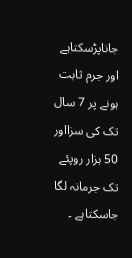جاناپڑسکتاہے اور جرم ثابت ہونے پر 7 سال تک کی سزااور 50 ہزار روپئے تک جرمانہ لگا جاسکتاہے ۔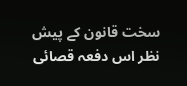سخت قانون کے پیش نظر اس دفعہ قصائی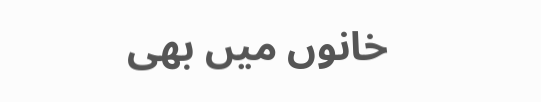خانوں میں بھی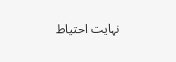نہایت احتیاط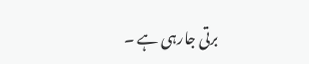برتی جارہی ہے ۔